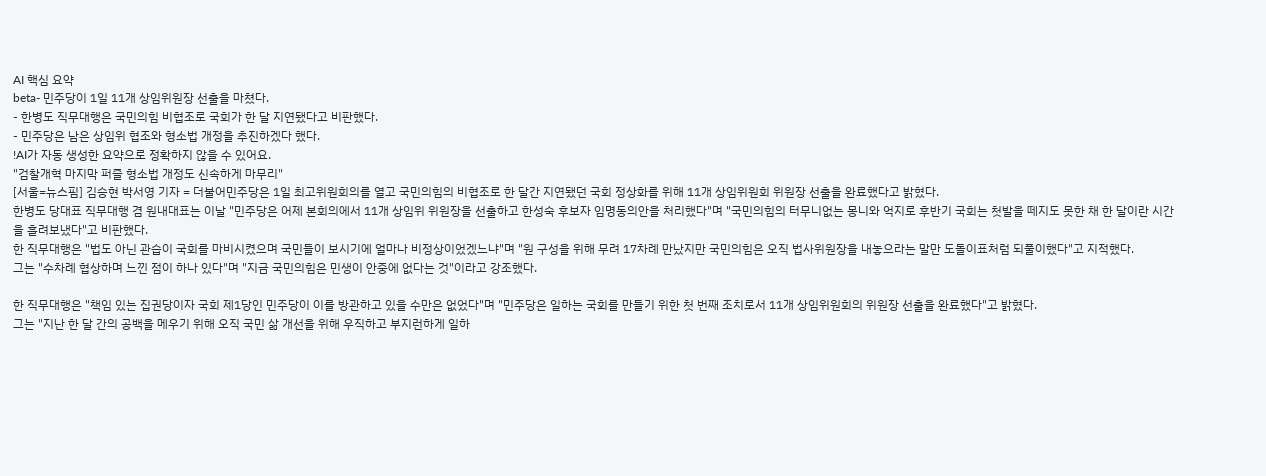AI 핵심 요약
beta- 민주당이 1일 11개 상임위원장 선출을 마쳤다.
- 한병도 직무대행은 국민의힘 비협조로 국회가 한 달 지연됐다고 비판했다.
- 민주당은 남은 상임위 협조와 형소법 개정을 추진하겠다 했다.
!AI가 자동 생성한 요약으로 정확하지 않을 수 있어요.
"검찰개혁 마지막 퍼즐 형소법 개정도 신속하게 마무리"
[서울=뉴스핌] 김승현 박서영 기자 = 더불어민주당은 1일 최고위원회의를 열고 국민의힘의 비협조로 한 달간 지연됐던 국회 정상화를 위해 11개 상임위원회 위원장 선출을 완료했다고 밝혔다.
한병도 당대표 직무대행 겸 원내대표는 이날 "민주당은 어제 본회의에서 11개 상임위 위원장을 선출하고 한성숙 후보자 임명동의안을 처리했다"며 "국민의힘의 터무니없는 몽니와 억지로 후반기 국회는 첫발을 떼지도 못한 채 한 달이란 시간을 흘려보냈다"고 비판했다.
한 직무대행은 "법도 아닌 관습이 국회를 마비시켰으며 국민들이 보시기에 얼마나 비정상이었겠느냐"며 "원 구성을 위해 무려 17차례 만났지만 국민의힘은 오직 법사위원장을 내놓으라는 말만 도돌이표처럼 되풀이했다"고 지적했다.
그는 "수차례 협상하며 느낀 점이 하나 있다"며 "지금 국민의힘은 민생이 안중에 없다는 것"이라고 강조했다.

한 직무대행은 "책임 있는 집권당이자 국회 제1당인 민주당이 이를 방관하고 있을 수만은 없었다"며 "민주당은 일하는 국회를 만들기 위한 첫 번째 조치로서 11개 상임위원회의 위원장 선출을 완료했다"고 밝혔다.
그는 "지난 한 달 간의 공백을 메우기 위해 오직 국민 삶 개선을 위해 우직하고 부지런하게 일하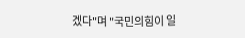겠다"며 "국민의힘이 일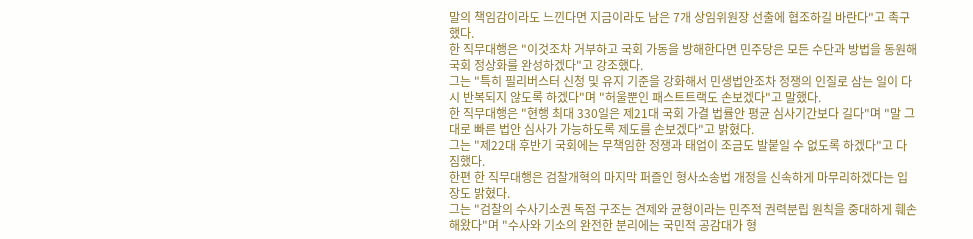말의 책임감이라도 느낀다면 지금이라도 남은 7개 상임위원장 선출에 협조하길 바란다"고 촉구했다.
한 직무대행은 "이것조차 거부하고 국회 가동을 방해한다면 민주당은 모든 수단과 방법을 동원해 국회 정상화를 완성하겠다"고 강조했다.
그는 "특히 필리버스터 신청 및 유지 기준을 강화해서 민생법안조차 정쟁의 인질로 삼는 일이 다시 반복되지 않도록 하겠다"며 "허울뿐인 패스트트랙도 손보겠다"고 말했다.
한 직무대행은 "현행 최대 330일은 제21대 국회 가결 법률안 평균 심사기간보다 길다"며 "말 그대로 빠른 법안 심사가 가능하도록 제도를 손보겠다"고 밝혔다.
그는 "제22대 후반기 국회에는 무책임한 정쟁과 태업이 조금도 발붙일 수 없도록 하겠다"고 다짐했다.
한편 한 직무대행은 검찰개혁의 마지막 퍼즐인 형사소송법 개정을 신속하게 마무리하겠다는 입장도 밝혔다.
그는 "검찰의 수사기소권 독점 구조는 견제와 균형이라는 민주적 권력분립 원칙을 중대하게 훼손해왔다"며 "수사와 기소의 완전한 분리에는 국민적 공감대가 형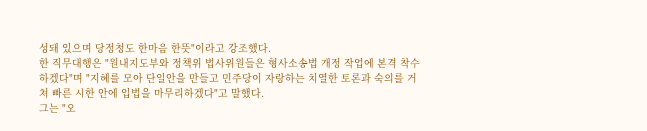성돼 있으며 당정청도 한마음 한뜻"이라고 강조했다.
한 직무대행은 "원내지도부와 정책위 법사위원들은 형사소송법 개정 작업에 본격 착수하겠다"며 "지혜를 모아 단일안을 만들고 민주당이 자랑하는 치열한 토론과 숙의를 거쳐 빠른 시한 안에 입법을 마무리하겠다"고 말했다.
그는 "오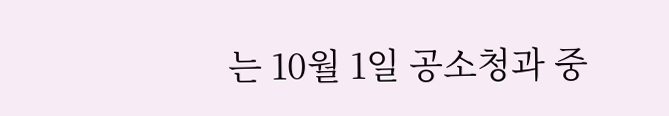는 10월 1일 공소청과 중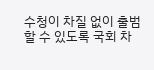수청이 차질 없이 출범할 수 있도록 국회 차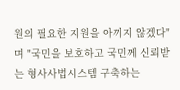원의 필요한 지원을 아끼지 않겠다"며 "국민을 보호하고 국민께 신뢰받는 형사사법시스템 구축하는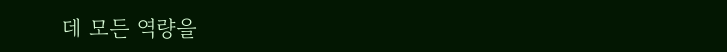데 모든 역량을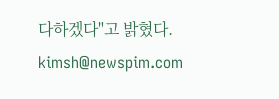다하겠다"고 밝혔다.
kimsh@newspim.com